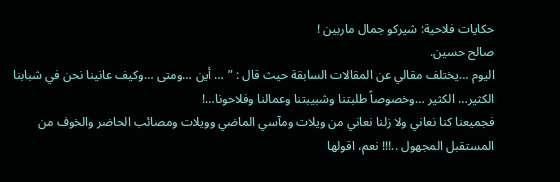حكايات فلاحية: شيركو جمال ماربين !
صالح حسين.
اليوم …يختلف مقالي عن المقالات السابقة حيث قال : ” … أين …ومتى …وكيف عانينا نحن في شبابنا الكثير… الكثير …وخصوصاً طلبتنا وشبيبتنا وعمالنا وفلاحونا…!
فجميعنا كنا نعاني ولا زلنا نعاني من ويلات ومآسي الماضي وويلات ومصائب الحاضر والخوف من المستقبل المجهول ..!!! نعم، اقولها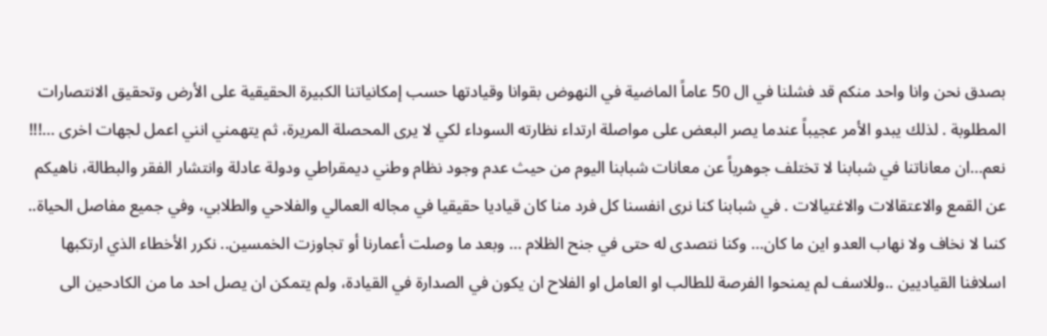بصدق نحن وانا واحد منكم قد فشلنا في ال 50 عاماً الماضية في النهوض بقوانا وقيادتها حسب إمكانياتنا الكبيرة الحقيقية على الأرض وتحقيق الانتصارات المطلوبة . لذلك يبدو الأمر عجيباً عندما يصر البعض على مواصلة ارتداء نظارته السوداء لكي لا يرى المحصلة المريرة، ثم يتهمني انني اعمل لجهات اخرى …!!! نعم…ان معاناتنا في شبابنا لا تختلف جوهرياً عن معانات شبابنا اليوم من حيث عدم وجود نظام وطني ديمقراطي ودولة عادلة وانتشار الفقر والبطالة، ناهيكم عن القمع والاعتقالات والاغتيالات . في شبابنا كنا نرى انفسنا كل فرد منا كان قياديا حقيقيا في مجاله العمالي والفلاحي والطلابي، وفي جميع مفاصل الحياة.. كنىا لا نخاف ولا نهاب العدو اين ما كان… وكنا نتصدى له حتى في جنح الظلام … وبعد ما وصلت أعمارنا أو تجاوزت الخمسين.. نكرر الأخطاء الذي ارتكبها اسلافنا القياديين ..وللاسف لم يمنحوا الفرصة للطالب او العامل او الفلاح ان يكون في الصدارة في القيادة، ولم يتمكن ان يصل احد ما من الكادحين الى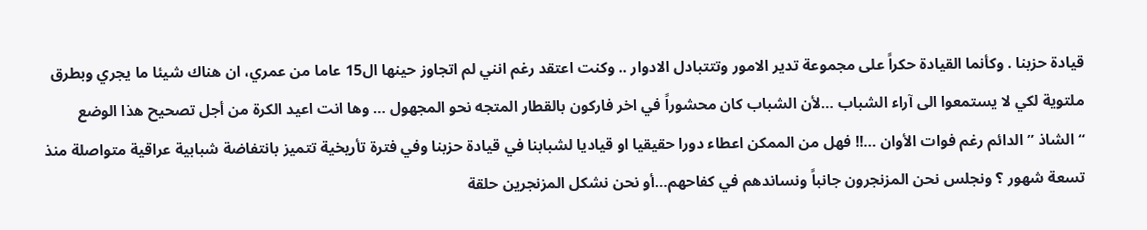قيادة حزبنا . وكأنما القيادة حكراً على مجموعة تدير الامور وتتتبادل الادوار .. وكنت اعتقد رغم انني لم اتجاوز حينها ال15 عاما من عمري، ان هناك شيئا ما يجري وبطرق ملتوية لكي لا يستمعوا الى آراء الشباب …لأن الشباب كان محشوراً في اخر فاركون بالقطار المتجه نحو المجهول … وها انت اعيد الكرة من أجل تصحيح هذا الوضع “الشاذ ” الدائم رغم فوات الأوان …!! فهل من الممكن اعطاء دورا حقيقيا او قياديا لشبابنا في قيادة حزبنا وفي فترة تأريخية تتميز بانتفاضة شبابية عراقية متواصلة منذ تسعة شهور ؟ ونجلس نحن المزنجرون جانباً ونساندهم في كفاحهم…أو نحن نشكل المزنجرين حلقة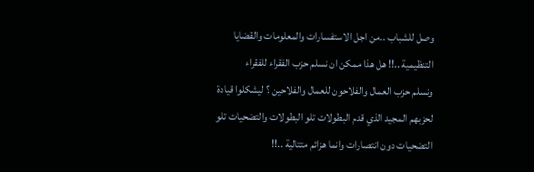وصل للشباب ..من اجل الاستفسارات والمعلومات والقضايا التنظيمية ..!! هل هذا ممكن ان نسلم حزب الفقراء للفقراء
ونسلم حزب العمال والفلاحون للعمال والفلاحين ؟ ليشكلوا قيادة لحزبهم المجيد الذي قدم البطولات تلو البطولات والتضحيات تلو التضحيات دون انتصارات وانما هزائم متتالية ..!!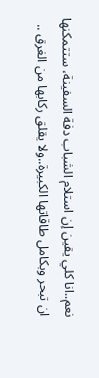نعم..انا كلي يقين إن استلام الشباب دفة السفينة، ستتمكنها ان تبحر وبكامل طاقاتها الكبيرة..ولا يقلق ركابها من الغرق ..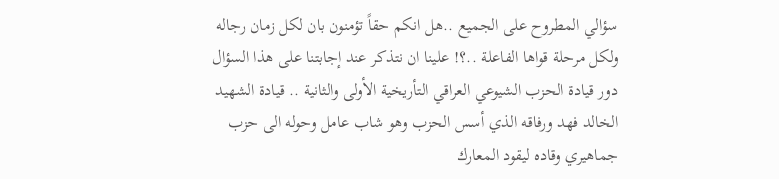سؤالي المطروح على الجميع ..هل انكم حقاً تؤمنون بان لكل زمان رجاله ولكل مرحلة قواها الفاعلة ..؟! علينا ان نتذكر عند إجابتنا على هذا السؤال دور قيادة الحزب الشيوعي العراقي التأريخية الأولى والثانية .. قيادة الشهيد الخالد فهد ورفاقه الذي أسس الحزب وهو شاب عامل وحوله الى حزب جماهيري وقاده ليقود المعارك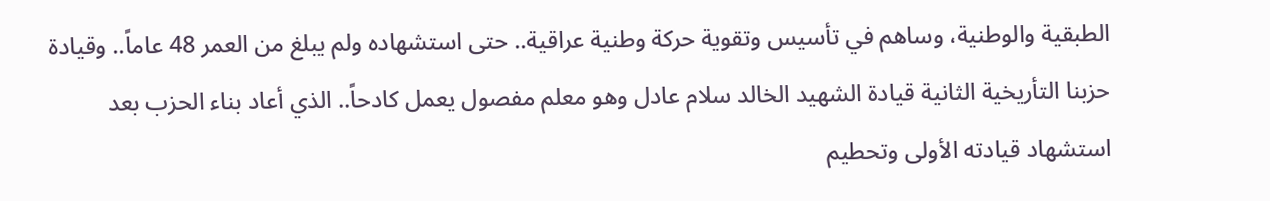الطبقية والوطنية، وساهم في تأسيس وتقوية حركة وطنية عراقية.. حتى استشهاده ولم يبلغ من العمر 48 عاماً.. وقيادة حزبنا التأريخية الثانية قيادة الشهيد الخالد سلام عادل وهو معلم مفصول يعمل كادحاً.. الذي أعاد بناء الحزب بعد استشهاد قيادته الأولى وتحطيم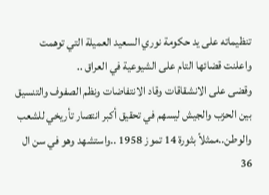تنظيماته على يد حكومة نوري السعيد العميلة التي توهمت واعلنت قضائها التام على الشيوعية في العراق ..
وقضى على الانشقاقات وقاد الانتفاضات ونظم الصفوف والتنسيق بين الحزب والجيش ليسهم في تحقيق أكبر انتصار تأريخي للشعب والوطن..ممثلاً بثورة 14 تموز 1958 ..واستشهد وهو في سن ال 36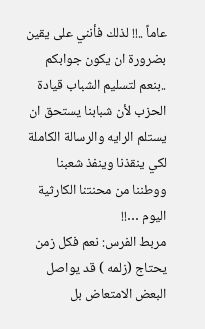عاماً ..!! لذلك فأنني على يقين بضرورة ان يكون جوابكم ..بنعم لتسليم الشباب قيادة الحزب لأن شبابنا يستحق ان يستلم الرايه والرسالة الكاملة لكي ينقذنا وينفذ شعبنا ووطننا من محنتنا الكارثية اليوم …!!
مربط الفرس: نعم فكل زمن يحتاج (زلمه ) قد يواصل البعض الامتعاض بل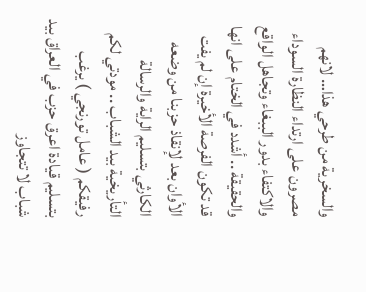والسخرية من طرحي هذا… لانهم مصرون على ارتداء النظارة السوداء والاكتفاء بدور الببغاء وتجاهل الواقع والحقيقة .. أشدد في الختام على انها قد تكون الفرصة الأخيرة إن لم يفت الأوان بعد لإنقاذ حزبنا من وضعه الكارثي بتسليم الراية والرسالة التأريخية بيد الشباب .. مودتي لكم
رفيقكم ( عامل تورنجي ) يرغب بتسليم قيادة اعرق حزب في العراق بيد شباب لا تتجاوز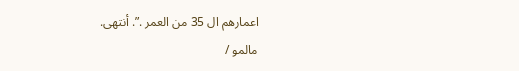اعمارهم ال 35 من العمر .”. أنتهى.
مالمو /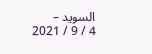السويد –
4 / 9 / 2021